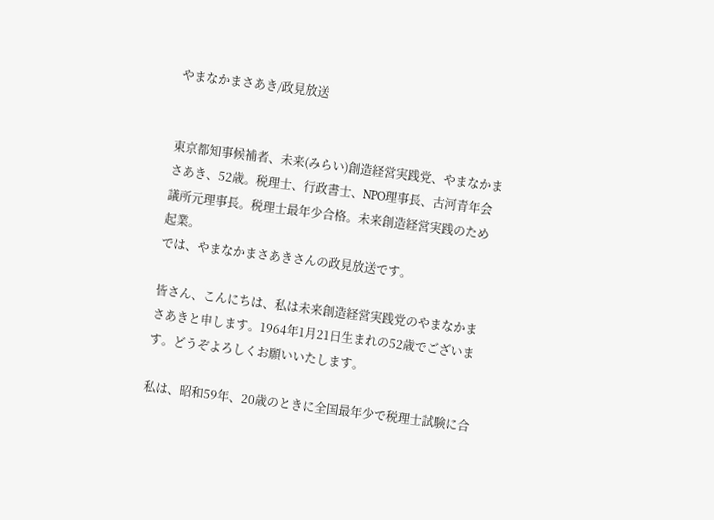やまなかまさあき/政見放送


東京都知事候補者、未来(みらい)創造経営実践党、やまなかまさあき、52歳。税理士、行政書士、NPO理事長、古河青年会議所元理事長。税理士最年少合格。未来創造経営実践のため起業。
では、やまなかまさあきさんの政見放送です。

皆さん、こんにちは、私は未来創造経営実践党のやまなかまさあきと申します。1964年1月21日生まれの52歳でございます。どうぞよろしくお願いいたします。

私は、昭和59年、20歳のときに全国最年少で税理士試験に合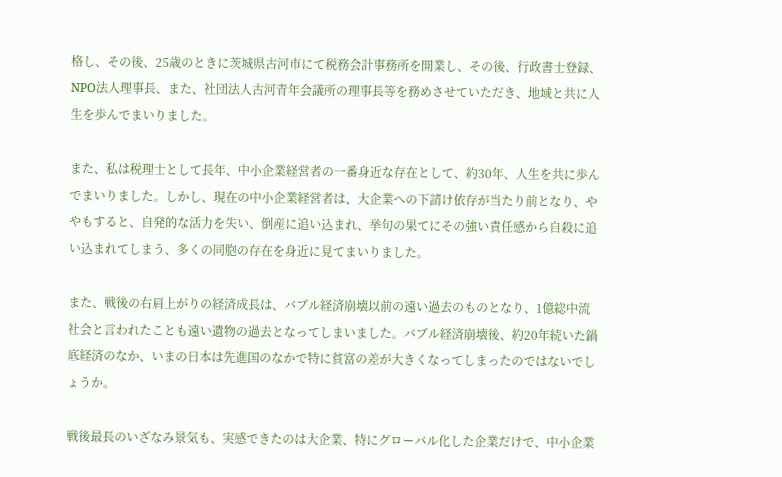格し、その後、25歳のときに茨城県古河市にて税務会計事務所を開業し、その後、行政書士登録、NPO法人理事長、また、社団法人古河青年会議所の理事長等を務めさせていただき、地域と共に人生を歩んでまいりました。

また、私は税理士として長年、中小企業経営者の一番身近な存在として、約30年、人生を共に歩んでまいりました。しかし、現在の中小企業経営者は、大企業への下請け依存が当たり前となり、ややもすると、自発的な活力を失い、倒産に追い込まれ、挙句の果てにその強い責任感から自殺に追い込まれてしまう、多くの同胞の存在を身近に見てまいりました。

また、戦後の右肩上がりの経済成長は、バブル経済崩壊以前の遠い過去のものとなり、1億総中流社会と言われたことも遠い遺物の過去となってしまいました。バブル経済崩壊後、約20年続いた鍋底経済のなか、いまの日本は先進国のなかで特に貧富の差が大きくなってしまったのではないでしょうか。

戦後最長のいざなみ景気も、実感できたのは大企業、特にグローバル化した企業だけで、中小企業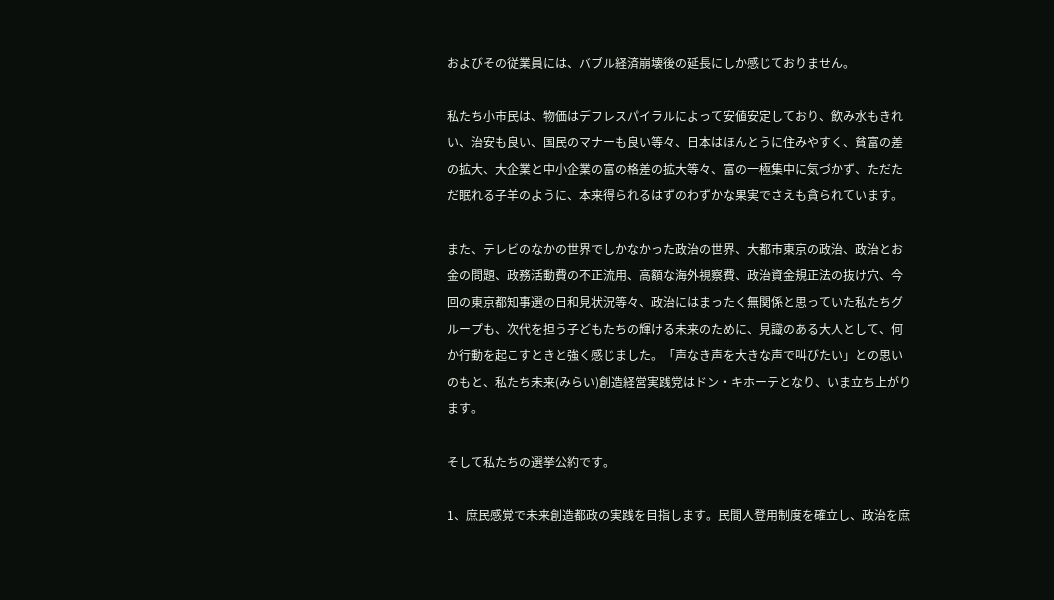およびその従業員には、バブル経済崩壊後の延長にしか感じておりません。

私たち小市民は、物価はデフレスパイラルによって安値安定しており、飲み水もきれい、治安も良い、国民のマナーも良い等々、日本はほんとうに住みやすく、貧富の差の拡大、大企業と中小企業の富の格差の拡大等々、富の一極集中に気づかず、ただただ眠れる子羊のように、本来得られるはずのわずかな果実でさえも貪られています。

また、テレビのなかの世界でしかなかった政治の世界、大都市東京の政治、政治とお金の問題、政務活動費の不正流用、高額な海外視察費、政治資金規正法の抜け穴、今回の東京都知事選の日和見状況等々、政治にはまったく無関係と思っていた私たちグループも、次代を担う子どもたちの輝ける未来のために、見識のある大人として、何か行動を起こすときと強く感じました。「声なき声を大きな声で叫びたい」との思いのもと、私たち未来(みらい)創造経営実践党はドン・キホーテとなり、いま立ち上がります。

そして私たちの選挙公約です。

1、庶民感覚で未来創造都政の実践を目指します。民間人登用制度を確立し、政治を庶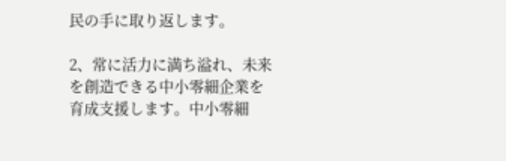民の手に取り返します。

2、常に活力に満ち溢れ、未来を創造できる中小零細企業を育成支援します。中小零細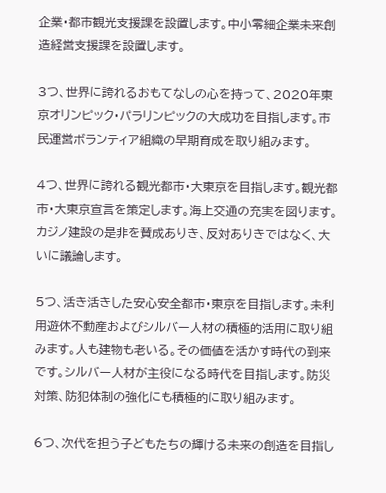企業・都市観光支援課を設置します。中小零細企業未来創造経営支援課を設置します。

3つ、世界に誇れるおもてなしの心を持って、2020年東京オリンピック・パラリンピックの大成功を目指します。市民運営ボランティア組織の早期育成を取り組みます。

4つ、世界に誇れる観光都市・大東京を目指します。観光都市・大東京宣言を策定します。海上交通の充実を図ります。カジノ建設の是非を賛成ありき、反対ありきではなく、大いに議論します。

5つ、活き活きした安心安全都市・東京を目指します。未利用遊休不動産およびシルバー人材の積極的活用に取り組みます。人も建物も老いる。その価値を活かす時代の到来です。シルバー人材が主役になる時代を目指します。防災対策、防犯体制の強化にも積極的に取り組みます。

6つ、次代を担う子どもたちの輝ける未来の創造を目指し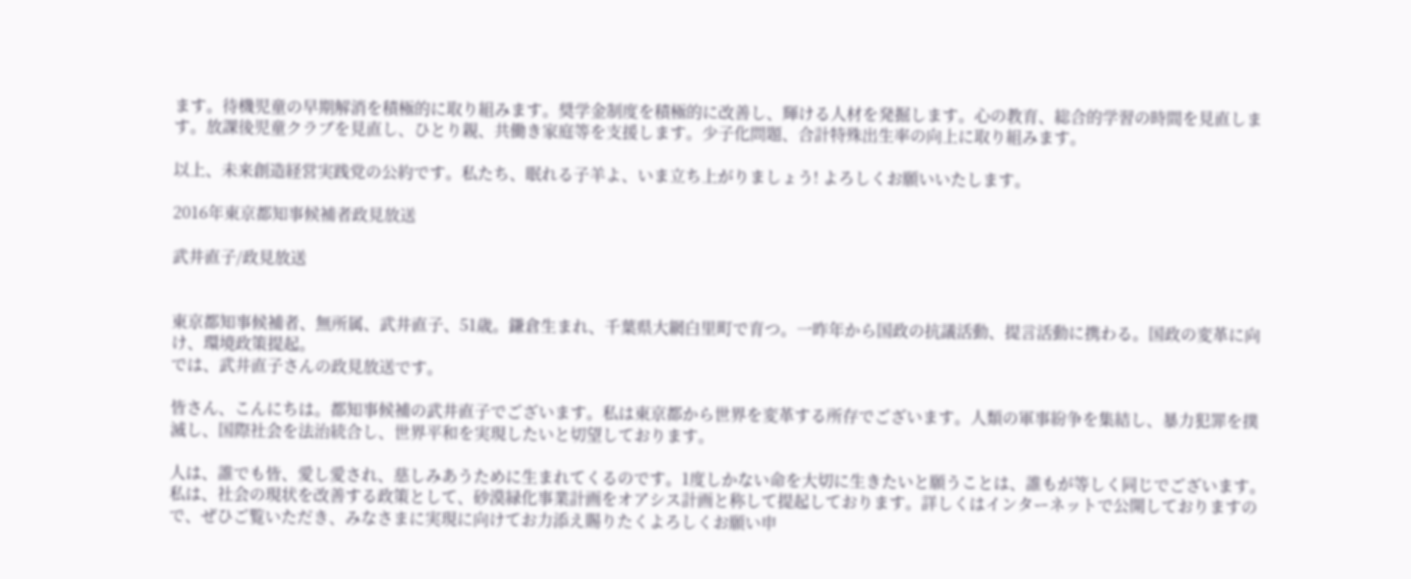ます。待機児童の早期解消を積極的に取り組みます。奨学金制度を積極的に改善し、輝ける人材を発掘します。心の教育、総合的学習の時間を見直します。放課後児童クラブを見直し、ひとり親、共働き家庭等を支援します。少子化問題、合計特殊出生率の向上に取り組みます。

以上、未来創造経営実践党の公約です。私たち、眠れる子羊よ、いま立ち上がりましょう! よろしくお願いいたします。

2016年東京都知事候補者政見放送

武井直子/政見放送


東京都知事候補者、無所属、武井直子、51歳。鎌倉生まれ、千葉県大網白里町で育つ。一昨年から国政の抗議活動、提言活動に携わる。国政の変革に向け、環境政策提起。
では、武井直子さんの政見放送です。

皆さん、こんにちは。都知事候補の武井直子でございます。私は東京都から世界を変革する所存でございます。人類の軍事紛争を集結し、暴力犯罪を撲滅し、国際社会を法治統合し、世界平和を実現したいと切望しております。

人は、誰でも皆、愛し愛され、慈しみあうために生まれてくるのです。1度しかない命を大切に生きたいと願うことは、誰もが等しく同じでございます。私は、社会の現状を改善する政策として、砂漠緑化事業計画をオアシス計画と称して提起しております。詳しくはインターネットで公開しておりますので、ぜひご覧いただき、みなさまに実現に向けてお力添え賜りたくよろしくお願い申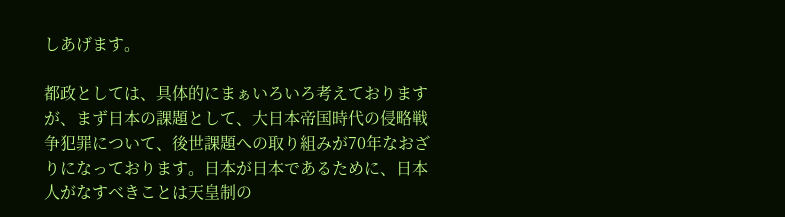しあげます。

都政としては、具体的にまぁいろいろ考えておりますが、まず日本の課題として、大日本帝国時代の侵略戦争犯罪について、後世課題への取り組みが70年なおざりになっております。日本が日本であるために、日本人がなすべきことは天皇制の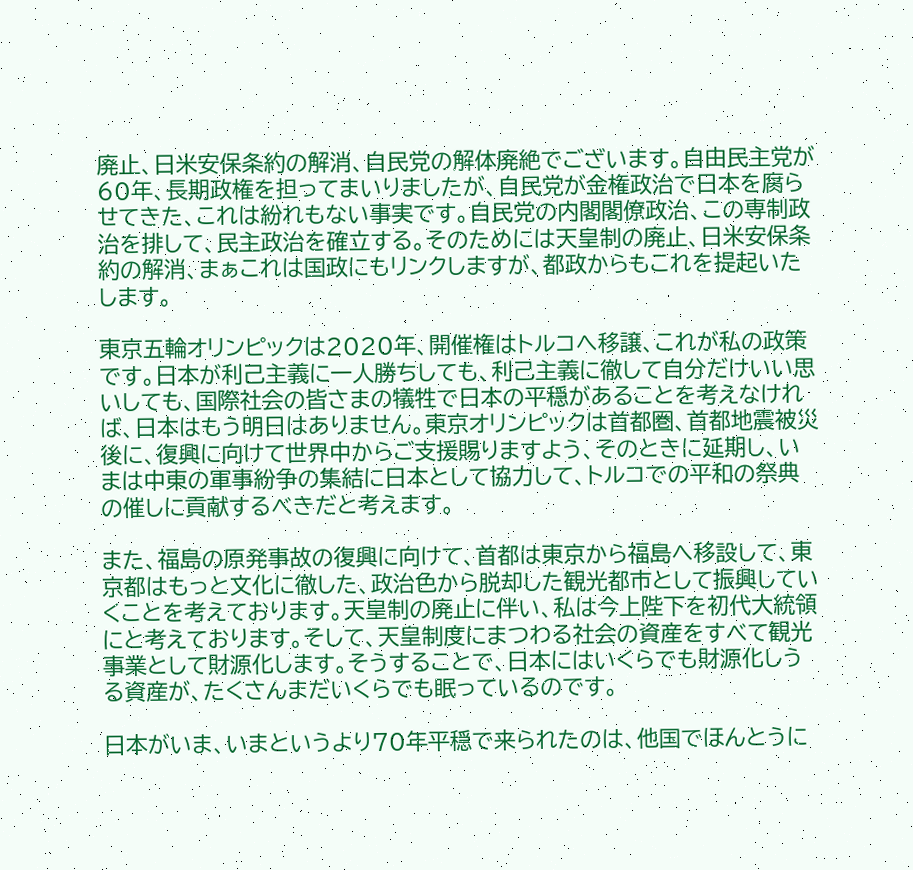廃止、日米安保条約の解消、自民党の解体廃絶でございます。自由民主党が60年、長期政権を担ってまいりましたが、自民党が金権政治で日本を腐らせてきた、これは紛れもない事実です。自民党の内閣閣僚政治、この専制政治を排して、民主政治を確立する。そのためには天皇制の廃止、日米安保条約の解消、まぁこれは国政にもリンクしますが、都政からもこれを提起いたします。

東京五輪オリンピックは2020年、開催権はトルコへ移譲、これが私の政策です。日本が利己主義に一人勝ちしても、利己主義に徹して自分だけいい思いしても、国際社会の皆さまの犠牲で日本の平穏があることを考えなければ、日本はもう明日はありません。東京オリンピックは首都圏、首都地震被災後に、復興に向けて世界中からご支援賜りますよう、そのときに延期し、いまは中東の軍事紛争の集結に日本として協力して、トルコでの平和の祭典の催しに貢献するべきだと考えます。

また、福島の原発事故の復興に向けて、首都は東京から福島へ移設して、東京都はもっと文化に徹した、政治色から脱却した観光都市として振興していくことを考えております。天皇制の廃止に伴い、私は今上陛下を初代大統領にと考えております。そして、天皇制度にまつわる社会の資産をすべて観光事業として財源化します。そうすることで、日本にはいくらでも財源化しうる資産が、たくさんまだいくらでも眠っているのです。

日本がいま、いまというより70年平穏で来られたのは、他国でほんとうに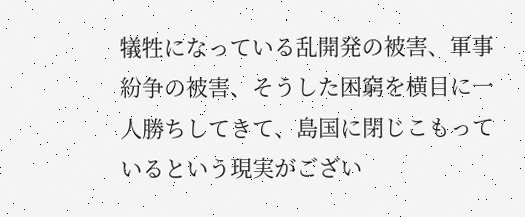犠牲になっている乱開発の被害、軍事紛争の被害、そうした困窮を横目に一人勝ちしてきて、島国に閉じこもっているという現実がござい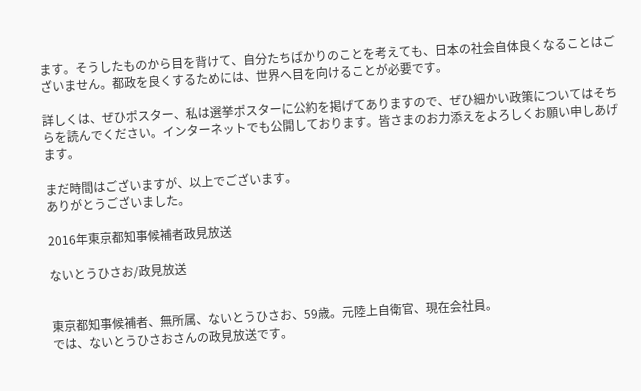ます。そうしたものから目を背けて、自分たちばかりのことを考えても、日本の社会自体良くなることはございません。都政を良くするためには、世界へ目を向けることが必要です。

詳しくは、ぜひポスター、私は選挙ポスターに公約を掲げてありますので、ぜひ細かい政策についてはそちらを読んでください。インターネットでも公開しております。皆さまのお力添えをよろしくお願い申しあげます。

まだ時間はございますが、以上でございます。
ありがとうございました。

2016年東京都知事候補者政見放送

ないとうひさお/政見放送


東京都知事候補者、無所属、ないとうひさお、59歳。元陸上自衛官、現在会社員。
では、ないとうひさおさんの政見放送です。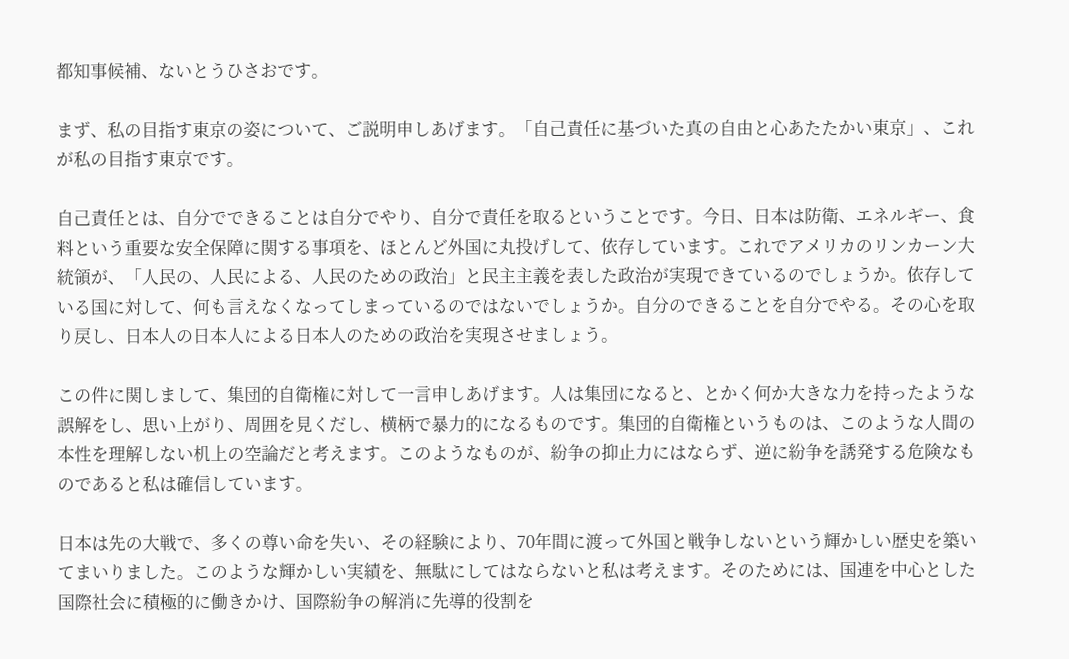都知事候補、ないとうひさおです。

まず、私の目指す東京の姿について、ご説明申しあげます。「自己責任に基づいた真の自由と心あたたかい東京」、これが私の目指す東京です。

自己責任とは、自分でできることは自分でやり、自分で責任を取るということです。今日、日本は防衛、エネルギー、食料という重要な安全保障に関する事項を、ほとんど外国に丸投げして、依存しています。これでアメリカのリンカーン大統領が、「人民の、人民による、人民のための政治」と民主主義を表した政治が実現できているのでしょうか。依存している国に対して、何も言えなくなってしまっているのではないでしょうか。自分のできることを自分でやる。その心を取り戻し、日本人の日本人による日本人のための政治を実現させましょう。

この件に関しまして、集団的自衛権に対して一言申しあげます。人は集団になると、とかく何か大きな力を持ったような誤解をし、思い上がり、周囲を見くだし、横柄で暴力的になるものです。集団的自衛権というものは、このような人間の本性を理解しない机上の空論だと考えます。このようなものが、紛争の抑止力にはならず、逆に紛争を誘発する危険なものであると私は確信しています。

日本は先の大戦で、多くの尊い命を失い、その経験により、70年間に渡って外国と戦争しないという輝かしい歴史を築いてまいりました。このような輝かしい実績を、無駄にしてはならないと私は考えます。そのためには、国連を中心とした国際社会に積極的に働きかけ、国際紛争の解消に先導的役割を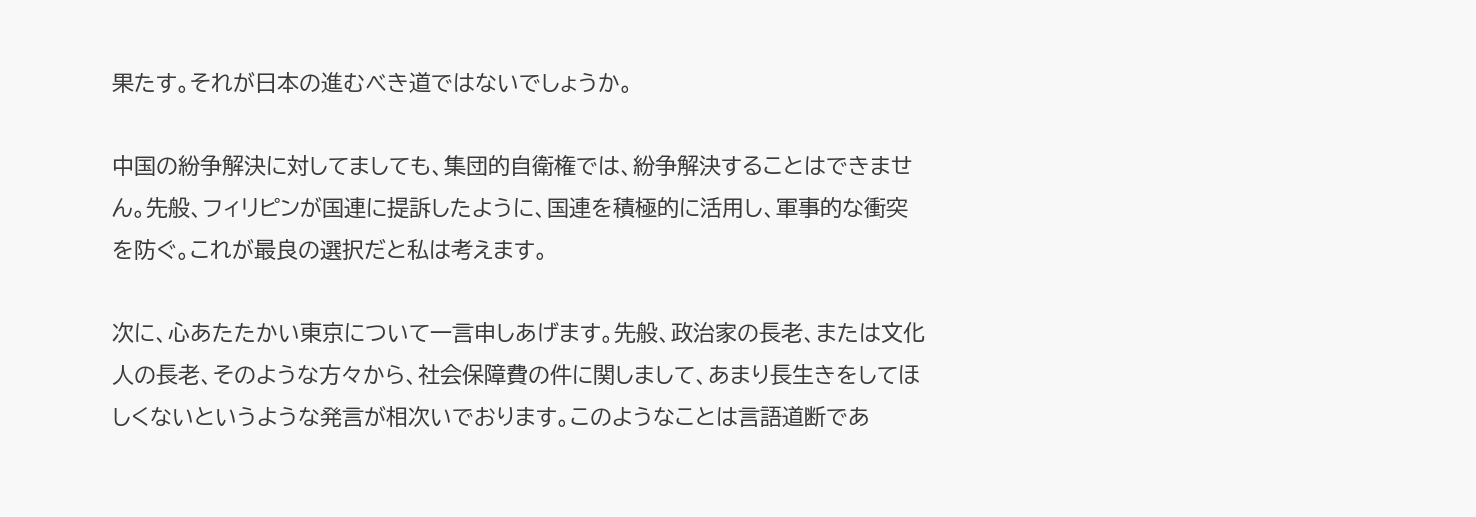果たす。それが日本の進むべき道ではないでしょうか。

中国の紛争解決に対してましても、集団的自衛権では、紛争解決することはできません。先般、フィリピンが国連に提訴したように、国連を積極的に活用し、軍事的な衝突を防ぐ。これが最良の選択だと私は考えます。

次に、心あたたかい東京について一言申しあげます。先般、政治家の長老、または文化人の長老、そのような方々から、社会保障費の件に関しまして、あまり長生きをしてほしくないというような発言が相次いでおります。このようなことは言語道断であ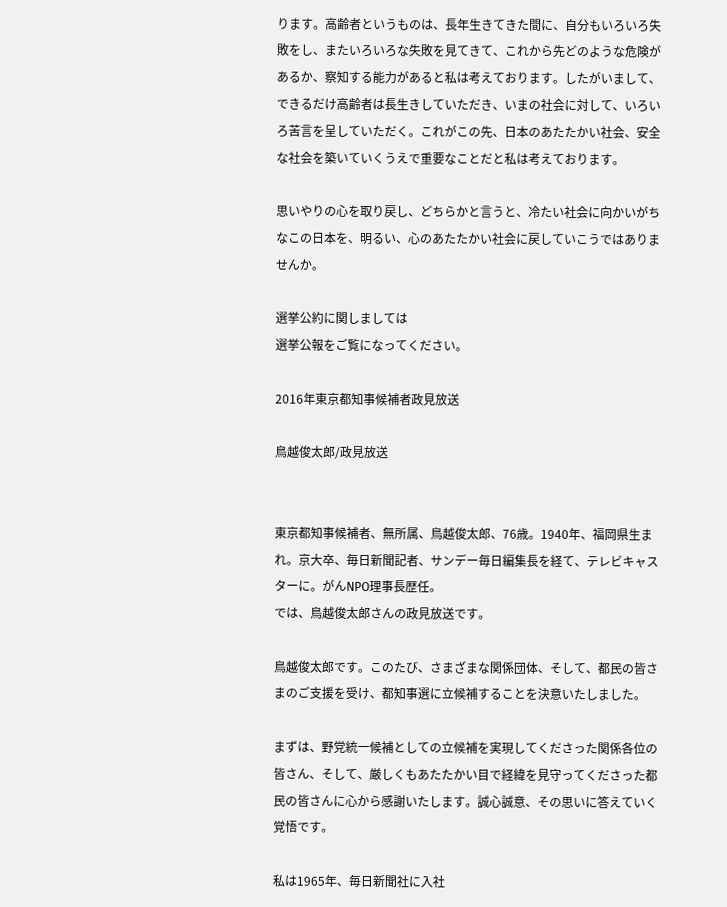ります。高齢者というものは、長年生きてきた間に、自分もいろいろ失敗をし、またいろいろな失敗を見てきて、これから先どのような危険があるか、察知する能力があると私は考えております。したがいまして、できるだけ高齢者は長生きしていただき、いまの社会に対して、いろいろ苦言を呈していただく。これがこの先、日本のあたたかい社会、安全な社会を築いていくうえで重要なことだと私は考えております。

思いやりの心を取り戻し、どちらかと言うと、冷たい社会に向かいがちなこの日本を、明るい、心のあたたかい社会に戻していこうではありませんか。

選挙公約に関しましては
選挙公報をご覧になってください。

2016年東京都知事候補者政見放送

鳥越俊太郎/政見放送


東京都知事候補者、無所属、鳥越俊太郎、76歳。1940年、福岡県生まれ。京大卒、毎日新聞記者、サンデー毎日編集長を経て、テレビキャスターに。がんNPO理事長歴任。
では、鳥越俊太郎さんの政見放送です。

鳥越俊太郎です。このたび、さまざまな関係団体、そして、都民の皆さまのご支援を受け、都知事選に立候補することを決意いたしました。

まずは、野党統一候補としての立候補を実現してくださった関係各位の皆さん、そして、厳しくもあたたかい目で経緯を見守ってくださった都民の皆さんに心から感謝いたします。誠心誠意、その思いに答えていく覚悟です。

私は1965年、毎日新聞社に入社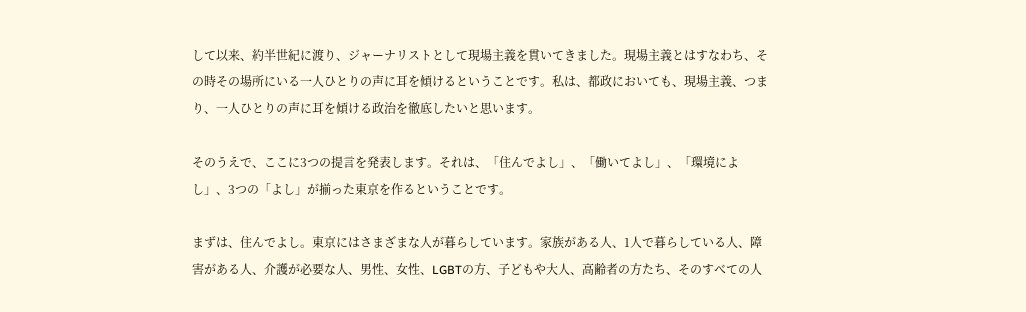して以来、約半世紀に渡り、ジャーナリストとして現場主義を貫いてきました。現場主義とはすなわち、その時その場所にいる一人ひとりの声に耳を傾けるということです。私は、都政においても、現場主義、つまり、一人ひとりの声に耳を傾ける政治を徹底したいと思います。

そのうえで、ここに3つの提言を発表します。それは、「住んでよし」、「働いてよし」、「環境によし」、3つの「よし」が揃った東京を作るということです。

まずは、住んでよし。東京にはさまざまな人が暮らしています。家族がある人、1人で暮らしている人、障害がある人、介護が必要な人、男性、女性、LGBTの方、子どもや大人、高齢者の方たち、そのすべての人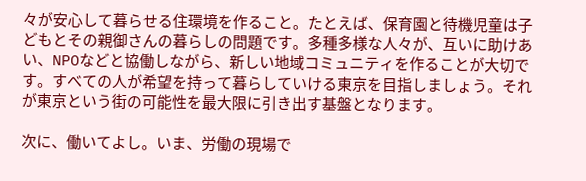々が安心して暮らせる住環境を作ること。たとえば、保育園と待機児童は子どもとその親御さんの暮らしの問題です。多種多様な人々が、互いに助けあい、NPOなどと協働しながら、新しい地域コミュニティを作ることが大切です。すべての人が希望を持って暮らしていける東京を目指しましょう。それが東京という街の可能性を最大限に引き出す基盤となります。

次に、働いてよし。いま、労働の現場で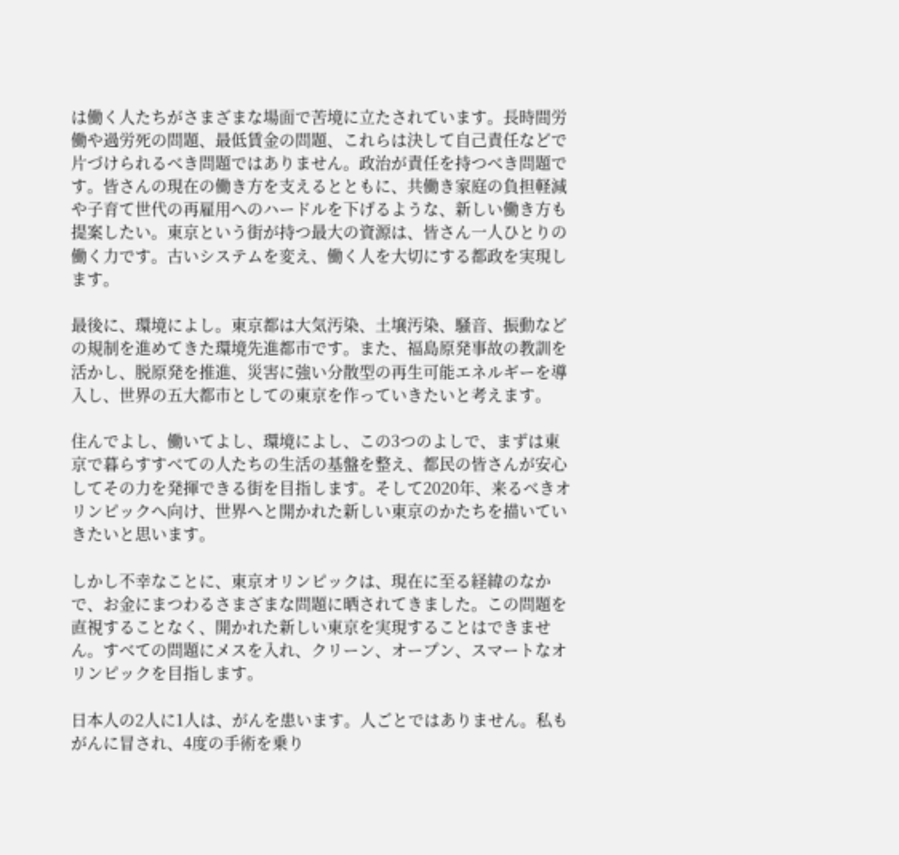は働く人たちがさまざまな場面で苦境に立たされています。長時間労働や過労死の問題、最低賃金の問題、これらは決して自己責任などで片づけられるべき問題ではありません。政治が責任を持つべき問題です。皆さんの現在の働き方を支えるとともに、共働き家庭の負担軽減や子育て世代の再雇用へのハードルを下げるような、新しい働き方も提案したい。東京という街が持つ最大の資源は、皆さん一人ひとりの働く力です。古いシステムを変え、働く人を大切にする都政を実現します。

最後に、環境によし。東京都は大気汚染、土壌汚染、騒音、振動などの規制を進めてきた環境先進都市です。また、福島原発事故の教訓を活かし、脱原発を推進、災害に強い分散型の再生可能エネルギーを導入し、世界の五大都市としての東京を作っていきたいと考えます。

住んでよし、働いてよし、環境によし、この3つのよしで、まずは東京で暮らすすべての人たちの生活の基盤を整え、都民の皆さんが安心してその力を発揮できる街を目指します。そして2020年、来るべきオリンピックへ向け、世界へと開かれた新しい東京のかたちを描いていきたいと思います。

しかし不幸なことに、東京オリンピックは、現在に至る経緯のなかで、お金にまつわるさまざまな問題に晒されてきました。この問題を直視することなく、開かれた新しい東京を実現することはできません。すべての問題にメスを入れ、クリーン、オープン、スマートなオリンピックを目指します。

日本人の2人に1人は、がんを患います。人ごとではありません。私もがんに冒され、4度の手術を乗り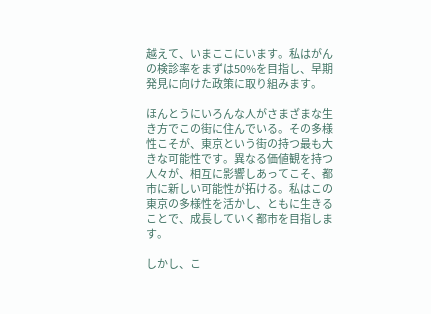越えて、いまここにいます。私はがんの検診率をまずは50%を目指し、早期発見に向けた政策に取り組みます。

ほんとうにいろんな人がさまざまな生き方でこの街に住んでいる。その多様性こそが、東京という街の持つ最も大きな可能性です。異なる価値観を持つ人々が、相互に影響しあってこそ、都市に新しい可能性が拓ける。私はこの東京の多様性を活かし、ともに生きることで、成長していく都市を目指します。

しかし、こ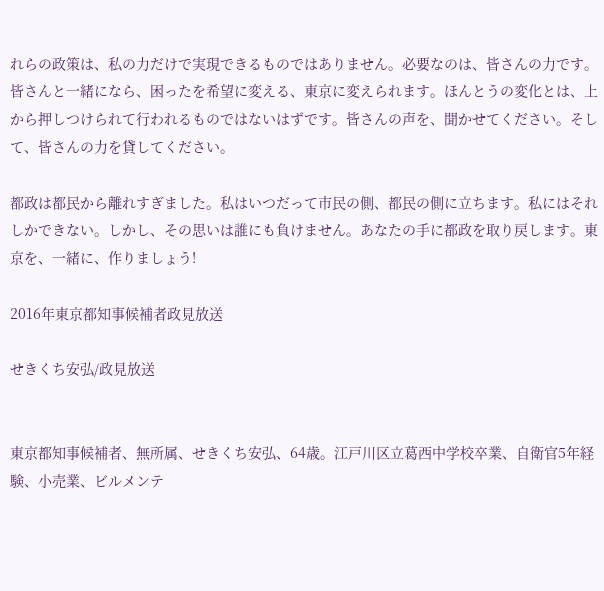れらの政策は、私の力だけで実現できるものではありません。必要なのは、皆さんの力です。皆さんと一緒になら、困ったを希望に変える、東京に変えられます。ほんとうの変化とは、上から押しつけられて行われるものではないはずです。皆さんの声を、聞かせてください。そして、皆さんの力を貸してください。

都政は都民から離れすぎました。私はいつだって市民の側、都民の側に立ちます。私にはそれしかできない。しかし、その思いは誰にも負けません。あなたの手に都政を取り戻します。東京を、一緒に、作りましょう!

2016年東京都知事候補者政見放送

せきくち安弘/政見放送


東京都知事候補者、無所属、せきくち安弘、64歳。江戸川区立葛西中学校卒業、自衛官5年経験、小売業、ビルメンテ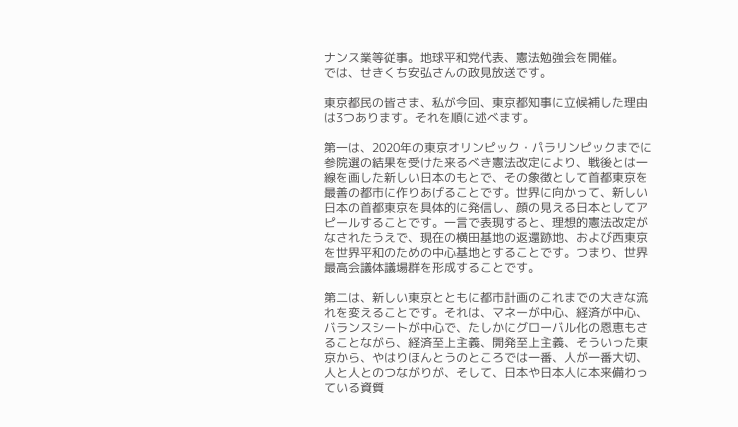ナンス業等従事。地球平和党代表、憲法勉強会を開催。
では、せきくち安弘さんの政見放送です。

東京都民の皆さま、私が今回、東京都知事に立候補した理由は3つあります。それを順に述べます。

第一は、2020年の東京オリンピック・パラリンピックまでに参院選の結果を受けた来るべき憲法改定により、戦後とは一線を画した新しい日本のもとで、その象徴として首都東京を最善の都市に作りあげることです。世界に向かって、新しい日本の首都東京を具体的に発信し、顔の見える日本としてアピールすることです。一言で表現すると、理想的憲法改定がなされたうえで、現在の横田基地の返還跡地、および西東京を世界平和のための中心基地とすることです。つまり、世界最高会議体議場群を形成することです。

第二は、新しい東京とともに都市計画のこれまでの大きな流れを変えることです。それは、マネーが中心、経済が中心、バランスシートが中心で、たしかにグローバル化の恩恵もさることながら、経済至上主義、開発至上主義、そういった東京から、やはりほんとうのところでは一番、人が一番大切、人と人とのつながりが、そして、日本や日本人に本来備わっている資質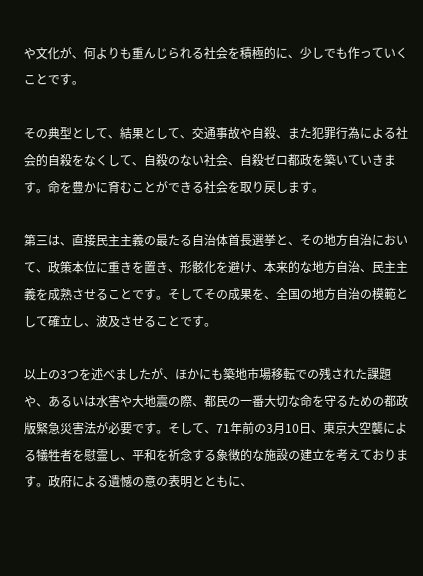や文化が、何よりも重んじられる社会を積極的に、少しでも作っていくことです。

その典型として、結果として、交通事故や自殺、また犯罪行為による社会的自殺をなくして、自殺のない社会、自殺ゼロ都政を築いていきます。命を豊かに育むことができる社会を取り戻します。

第三は、直接民主主義の最たる自治体首長選挙と、その地方自治において、政策本位に重きを置き、形骸化を避け、本来的な地方自治、民主主義を成熟させることです。そしてその成果を、全国の地方自治の模範として確立し、波及させることです。

以上の3つを述べましたが、ほかにも築地市場移転での残された課題や、あるいは水害や大地震の際、都民の一番大切な命を守るための都政版緊急災害法が必要です。そして、71年前の3月10日、東京大空襲による犠牲者を慰霊し、平和を祈念する象徴的な施設の建立を考えております。政府による遺憾の意の表明とともに、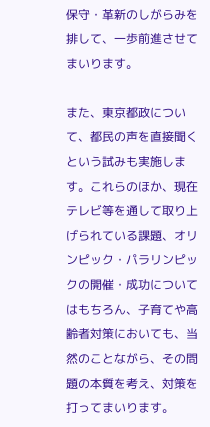保守・革新のしがらみを排して、一歩前進させてまいります。

また、東京都政について、都民の声を直接聞くという試みも実施します。これらのほか、現在テレビ等を通して取り上げられている課題、オリンピック・パラリンピックの開催・成功についてはもちろん、子育てや高齢者対策においても、当然のことながら、その問題の本質を考え、対策を打ってまいります。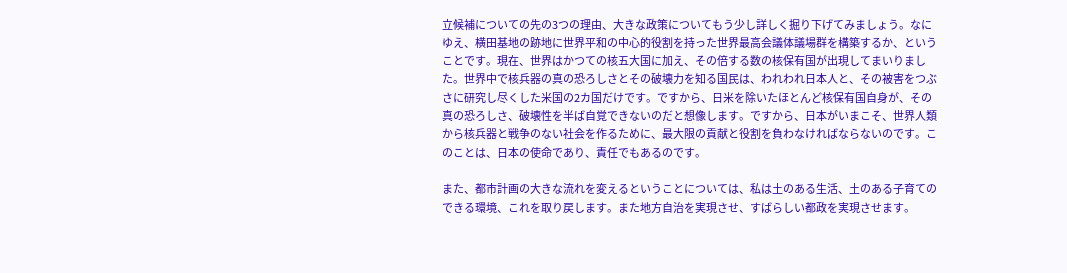立候補についての先の3つの理由、大きな政策についてもう少し詳しく掘り下げてみましょう。なにゆえ、横田基地の跡地に世界平和の中心的役割を持った世界最高会議体議場群を構築するか、ということです。現在、世界はかつての核五大国に加え、その倍する数の核保有国が出現してまいりました。世界中で核兵器の真の恐ろしさとその破壊力を知る国民は、われわれ日本人と、その被害をつぶさに研究し尽くした米国の2カ国だけです。ですから、日米を除いたほとんど核保有国自身が、その真の恐ろしさ、破壊性を半ば自覚できないのだと想像します。ですから、日本がいまこそ、世界人類から核兵器と戦争のない社会を作るために、最大限の貢献と役割を負わなければならないのです。このことは、日本の使命であり、責任でもあるのです。

また、都市計画の大きな流れを変えるということについては、私は土のある生活、土のある子育てのできる環境、これを取り戻します。また地方自治を実現させ、すばらしい都政を実現させます。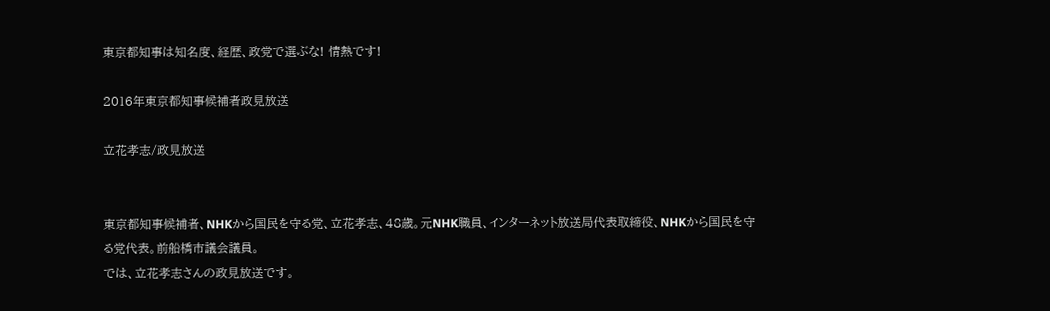東京都知事は知名度、経歴、政党で選ぶな! 情熱です!

2016年東京都知事候補者政見放送

立花孝志/政見放送


東京都知事候補者、NHKから国民を守る党、立花孝志、48歳。元NHK職員、インターネット放送局代表取締役、NHKから国民を守る党代表。前船橋市議会議員。
では、立花孝志さんの政見放送です。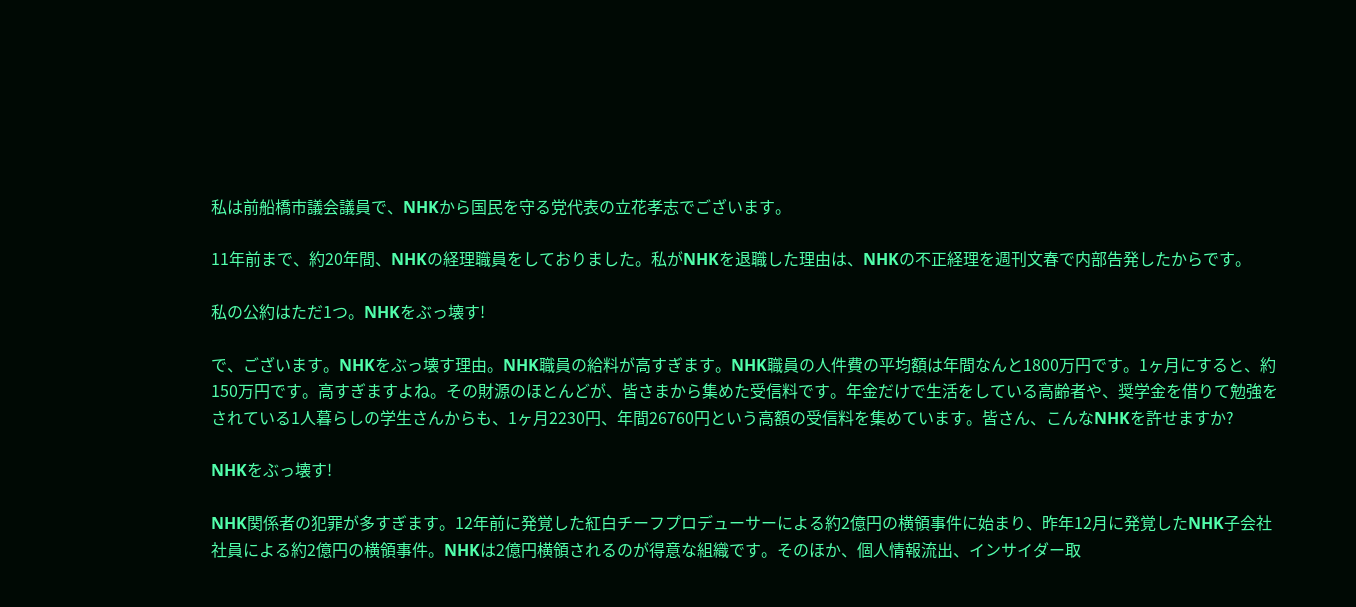私は前船橋市議会議員で、NHKから国民を守る党代表の立花孝志でございます。

11年前まで、約20年間、NHKの経理職員をしておりました。私がNHKを退職した理由は、NHKの不正経理を週刊文春で内部告発したからです。

私の公約はただ1つ。NHKをぶっ壊す!

で、ございます。NHKをぶっ壊す理由。NHK職員の給料が高すぎます。NHK職員の人件費の平均額は年間なんと1800万円です。1ヶ月にすると、約150万円です。高すぎますよね。その財源のほとんどが、皆さまから集めた受信料です。年金だけで生活をしている高齢者や、奨学金を借りて勉強をされている1人暮らしの学生さんからも、1ヶ月2230円、年間26760円という高額の受信料を集めています。皆さん、こんなNHKを許せますか?

NHKをぶっ壊す!

NHK関係者の犯罪が多すぎます。12年前に発覚した紅白チーフプロデューサーによる約2億円の横領事件に始まり、昨年12月に発覚したNHK子会社社員による約2億円の横領事件。NHKは2億円横領されるのが得意な組織です。そのほか、個人情報流出、インサイダー取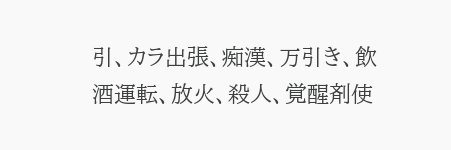引、カラ出張、痴漢、万引き、飲酒運転、放火、殺人、覚醒剤使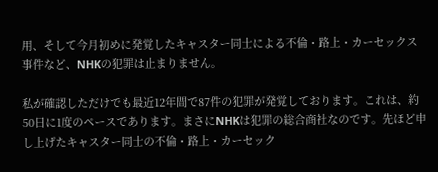用、そして今月初めに発覚したキャスター同士による不倫・路上・カーセックス事件など、NHKの犯罪は止まりません。

私が確認しただけでも最近12年間で87件の犯罪が発覚しております。これは、約50日に1度のペースであります。まさにNHKは犯罪の総合商社なのです。先ほど申し上げたキャスター同士の不倫・路上・カーセック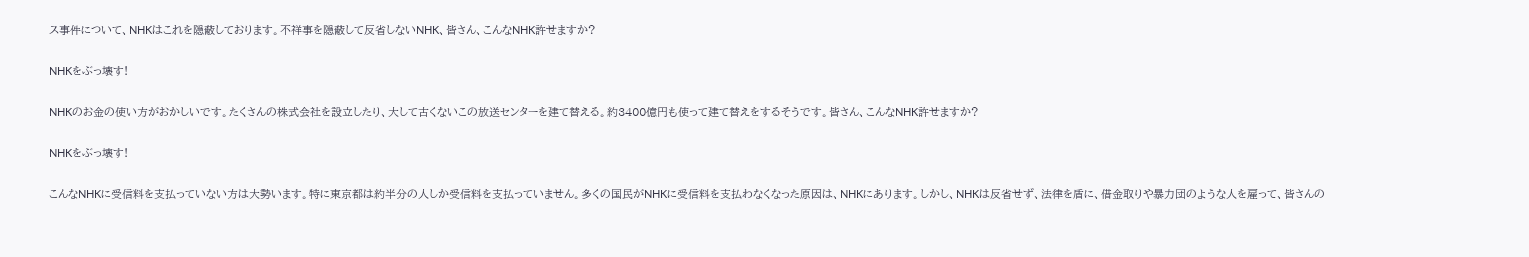ス事件について、NHKはこれを隠蔽しております。不祥事を隠蔽して反省しないNHK、皆さん、こんなNHK許せますか?

NHKをぶっ壊す!

NHKのお金の使い方がおかしいです。たくさんの株式会社を設立したり、大して古くないこの放送センターを建て替える。約3400億円も使って建て替えをするそうです。皆さん、こんなNHK許せますか?

NHKをぶっ壊す!

こんなNHKに受信料を支払っていない方は大勢います。特に東京都は約半分の人しか受信料を支払っていません。多くの国民がNHKに受信料を支払わなくなった原因は、NHKにあります。しかし、NHKは反省せず、法律を盾に、借金取りや暴力団のような人を雇って、皆さんの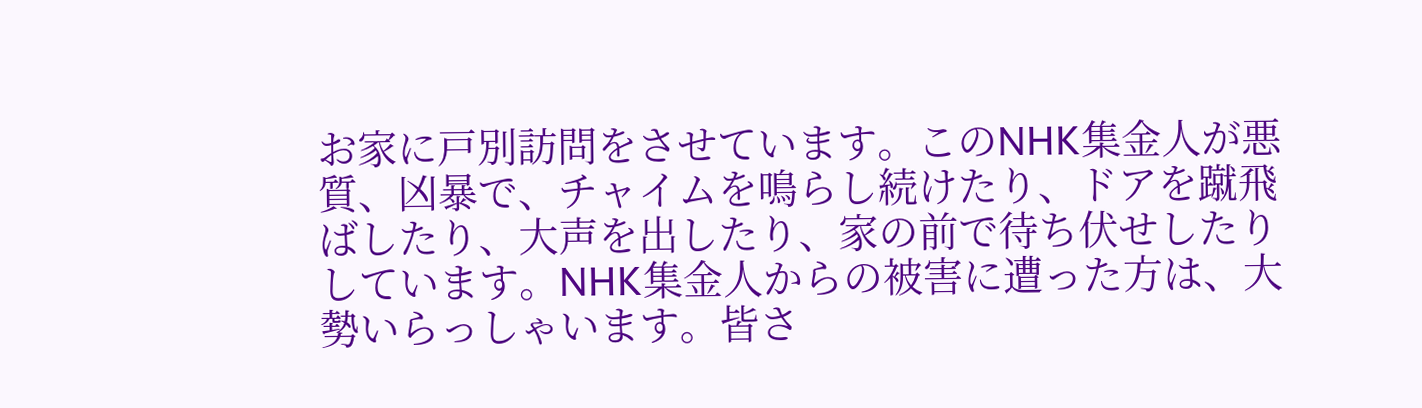お家に戸別訪問をさせています。このNHK集金人が悪質、凶暴で、チャイムを鳴らし続けたり、ドアを蹴飛ばしたり、大声を出したり、家の前で待ち伏せしたりしています。NHK集金人からの被害に遭った方は、大勢いらっしゃいます。皆さ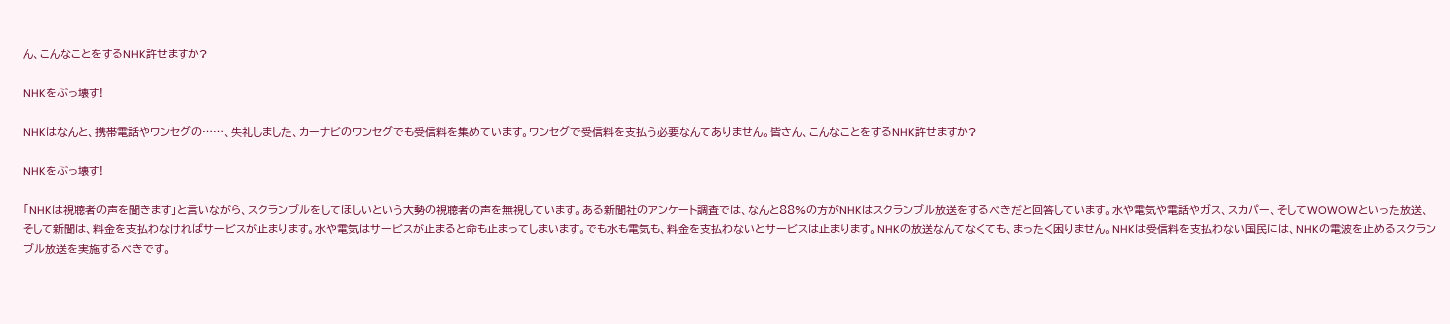ん、こんなことをするNHK許せますか?

NHKをぶっ壊す!

NHKはなんと、携帯電話やワンセグの……、失礼しました、カーナビのワンセグでも受信料を集めています。ワンセグで受信料を支払う必要なんてありません。皆さん、こんなことをするNHK許せますか?

NHKをぶっ壊す!

「NHKは視聴者の声を聞きます」と言いながら、スクランブルをしてほしいという大勢の視聴者の声を無視しています。ある新聞社のアンケート調査では、なんと88%の方がNHKはスクランブル放送をするべきだと回答しています。水や電気や電話やガス、スカパー、そしてWOWOWといった放送、そして新聞は、料金を支払わなければサービスが止まります。水や電気はサービスが止まると命も止まってしまいます。でも水も電気も、料金を支払わないとサービスは止まります。NHKの放送なんてなくても、まったく困りません。NHKは受信料を支払わない国民には、NHKの電波を止めるスクランブル放送を実施するべきです。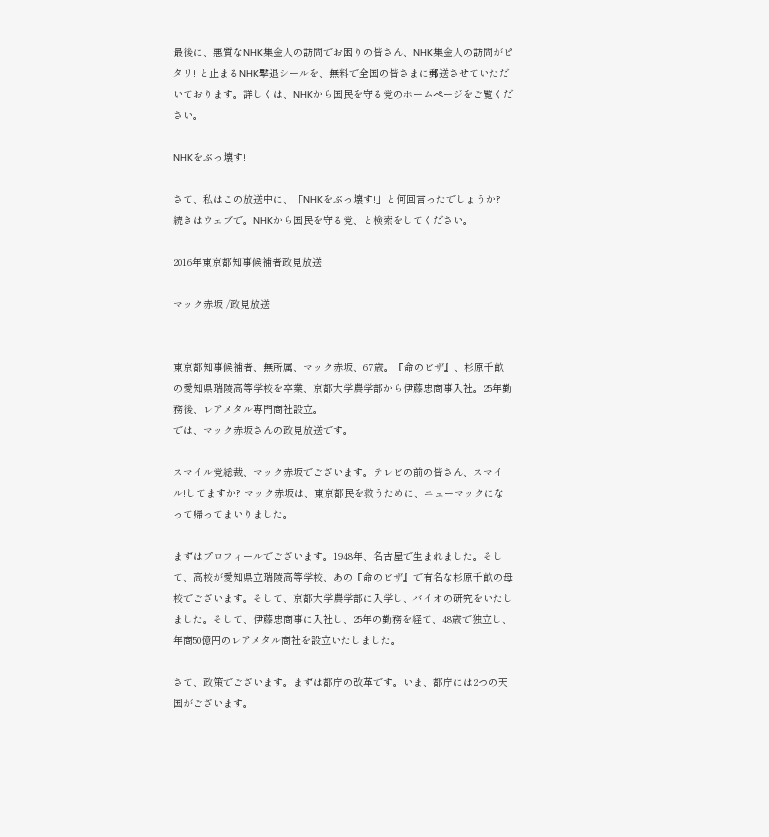最後に、悪質なNHK集金人の訪問でお困りの皆さん、NHK集金人の訪問がピタリ! と止まるNHK撃退シールを、無料で全国の皆さまに郵送させていただいております。詳しくは、NHKから国民を守る党のホームページをご覧ください。

NHKをぶっ壊す!

さて、私はこの放送中に、「NHKをぶっ壊す!」と何回言ったでしょうか? 続きはウェブで。NHKから国民を守る党、と検索をしてください。

2016年東京都知事候補者政見放送

マック赤坂 /政見放送


東京都知事候補者、無所属、マック赤坂、67歳。『命のビザ』、杉原千畝の愛知県瑞陵高等学校を卒業、京都大学農学部から伊藤忠商事入社。25年勤務後、レアメタル専門商社設立。
では、マック赤坂さんの政見放送です。

スマイル党総裁、マック赤坂でございます。テレビの前の皆さん、スマイル!してますか? マック赤坂は、東京都民を救うために、ニューマックになって帰ってまいりました。

まずはプロフィールでございます。1948年、名古屋で生まれました。そして、高校が愛知県立瑞陵高等学校、あの『命のビザ』で有名な杉原千畝の母校でございます。そして、京都大学農学部に入学し、バイオの研究をいたしました。そして、伊藤忠商事に入社し、25年の勤務を経て、48歳で独立し、年商50億円のレアメタル商社を設立いたしました。

さて、政策でございます。まずは都庁の改革です。いま、都庁には2つの天国がございます。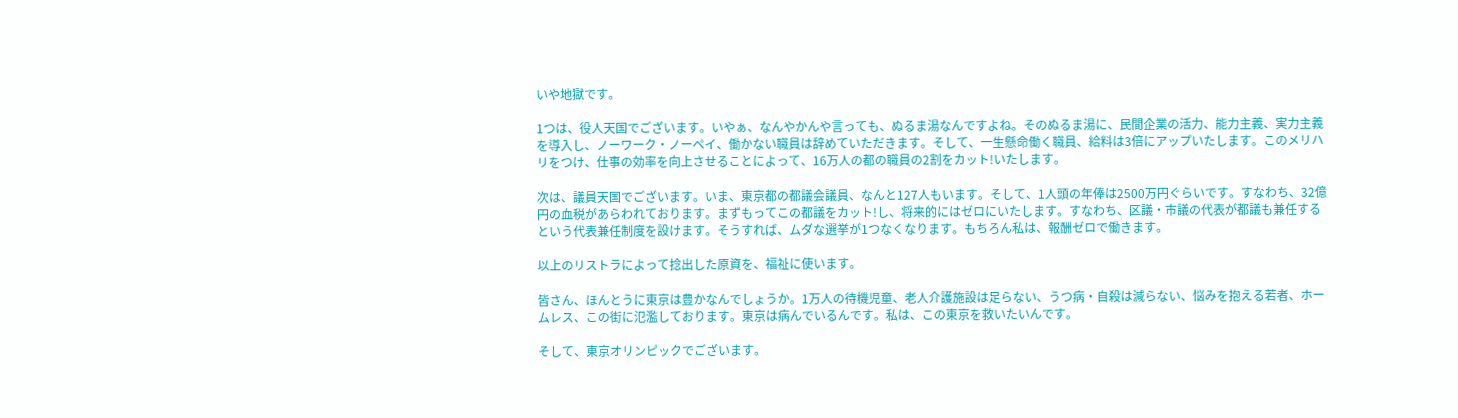いや地獄です。

1つは、役人天国でございます。いやぁ、なんやかんや言っても、ぬるま湯なんですよね。そのぬるま湯に、民間企業の活力、能力主義、実力主義を導入し、ノーワーク・ノーペイ、働かない職員は辞めていただきます。そして、一生懸命働く職員、給料は3倍にアップいたします。このメリハリをつけ、仕事の効率を向上させることによって、16万人の都の職員の2割をカット!いたします。

次は、議員天国でございます。いま、東京都の都議会議員、なんと127人もいます。そして、1人頭の年俸は2500万円ぐらいです。すなわち、32億円の血税があらわれております。まずもってこの都議をカット!し、将来的にはゼロにいたします。すなわち、区議・市議の代表が都議も兼任するという代表兼任制度を設けます。そうすれば、ムダな選挙が1つなくなります。もちろん私は、報酬ゼロで働きます。

以上のリストラによって捻出した原資を、福祉に使います。

皆さん、ほんとうに東京は豊かなんでしょうか。1万人の待機児童、老人介護施設は足らない、うつ病・自殺は減らない、悩みを抱える若者、ホームレス、この街に氾濫しております。東京は病んでいるんです。私は、この東京を救いたいんです。

そして、東京オリンピックでございます。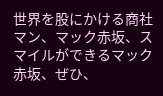世界を股にかける商社マン、マック赤坂、スマイルができるマック赤坂、ぜひ、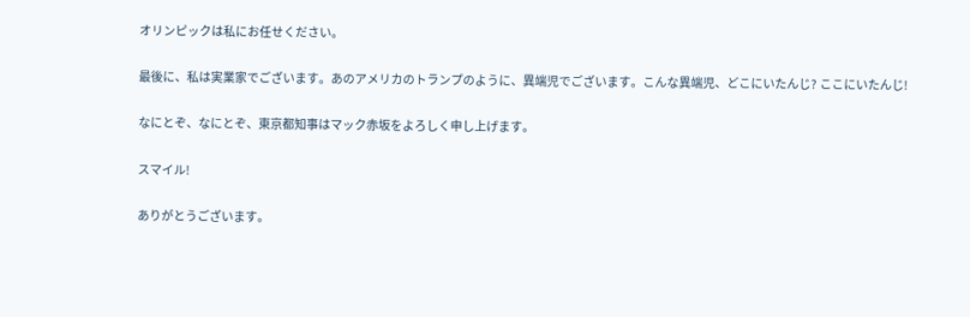オリンピックは私にお任せください。

最後に、私は実業家でございます。あのアメリカのトランプのように、異端児でございます。こんな異端児、どこにいたんじ? ここにいたんじ!

なにとぞ、なにとぞ、東京都知事はマック赤坂をよろしく申し上げます。

スマイル!

ありがとうございます。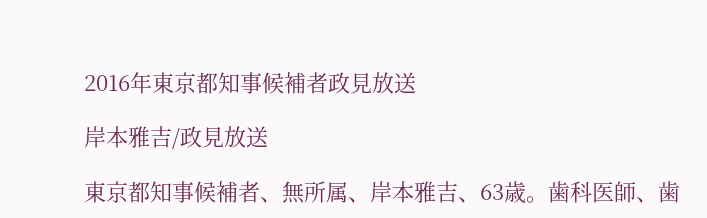2016年東京都知事候補者政見放送

岸本雅吉/政見放送

東京都知事候補者、無所属、岸本雅吉、63歳。歯科医師、歯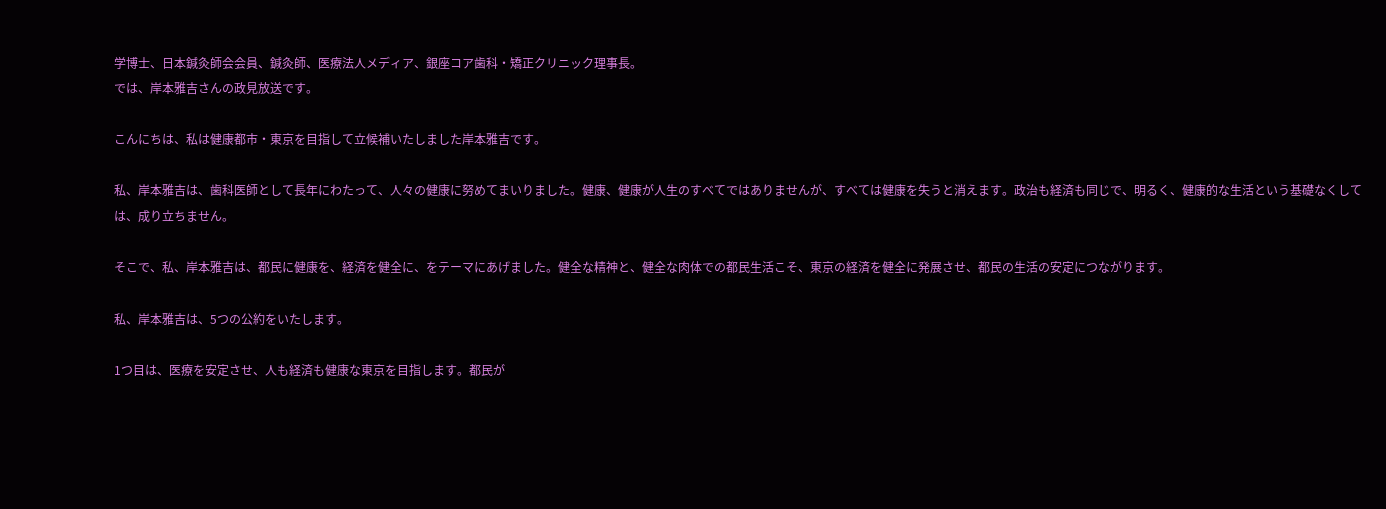学博士、日本鍼灸師会会員、鍼灸師、医療法人メディア、銀座コア歯科・矯正クリニック理事長。
では、岸本雅吉さんの政見放送です。

こんにちは、私は健康都市・東京を目指して立候補いたしました岸本雅吉です。

私、岸本雅吉は、歯科医師として長年にわたって、人々の健康に努めてまいりました。健康、健康が人生のすべてではありませんが、すべては健康を失うと消えます。政治も経済も同じで、明るく、健康的な生活という基礎なくしては、成り立ちません。

そこで、私、岸本雅吉は、都民に健康を、経済を健全に、をテーマにあげました。健全な精神と、健全な肉体での都民生活こそ、東京の経済を健全に発展させ、都民の生活の安定につながります。

私、岸本雅吉は、5つの公約をいたします。

1つ目は、医療を安定させ、人も経済も健康な東京を目指します。都民が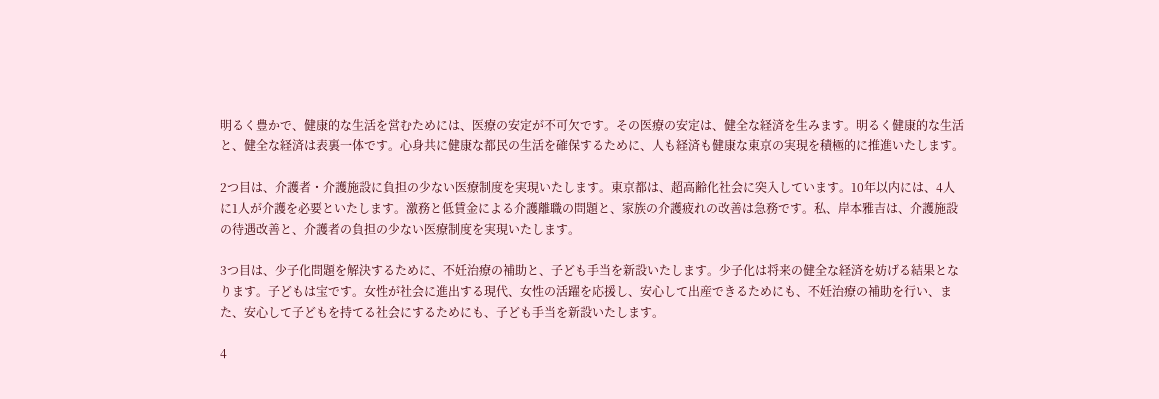明るく豊かで、健康的な生活を営むためには、医療の安定が不可欠です。その医療の安定は、健全な経済を生みます。明るく健康的な生活と、健全な経済は表裏一体です。心身共に健康な都民の生活を確保するために、人も経済も健康な東京の実現を積極的に推進いたします。

2つ目は、介護者・介護施設に負担の少ない医療制度を実現いたします。東京都は、超高齢化社会に突入しています。10年以内には、4人に1人が介護を必要といたします。激務と低賃金による介護離職の問題と、家族の介護疲れの改善は急務です。私、岸本雅吉は、介護施設の待遇改善と、介護者の負担の少ない医療制度を実現いたします。

3つ目は、少子化問題を解決するために、不妊治療の補助と、子ども手当を新設いたします。少子化は将来の健全な経済を妨げる結果となります。子どもは宝です。女性が社会に進出する現代、女性の活躍を応援し、安心して出産できるためにも、不妊治療の補助を行い、また、安心して子どもを持てる社会にするためにも、子ども手当を新設いたします。

4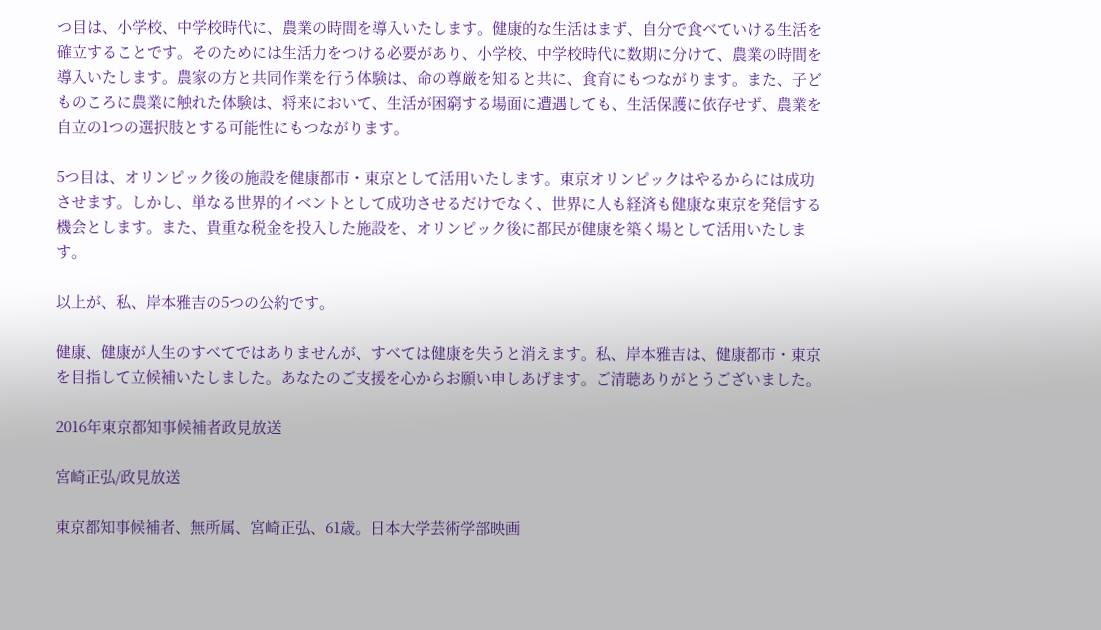つ目は、小学校、中学校時代に、農業の時間を導入いたします。健康的な生活はまず、自分で食べていける生活を確立することです。そのためには生活力をつける必要があり、小学校、中学校時代に数期に分けて、農業の時間を導入いたします。農家の方と共同作業を行う体験は、命の尊厳を知ると共に、食育にもつながります。また、子どものころに農業に触れた体験は、将来において、生活が困窮する場面に遭遇しても、生活保護に依存せず、農業を自立の1つの選択肢とする可能性にもつながります。

5つ目は、オリンピック後の施設を健康都市・東京として活用いたします。東京オリンピックはやるからには成功させます。しかし、単なる世界的イベントとして成功させるだけでなく、世界に人も経済も健康な東京を発信する機会とします。また、貴重な税金を投入した施設を、オリンピック後に都民が健康を築く場として活用いたします。

以上が、私、岸本雅吉の5つの公約です。

健康、健康が人生のすべてではありませんが、すべては健康を失うと消えます。私、岸本雅吉は、健康都市・東京を目指して立候補いたしました。あなたのご支援を心からお願い申しあげます。ご清聴ありがとうございました。

2016年東京都知事候補者政見放送

宮崎正弘/政見放送

東京都知事候補者、無所属、宮崎正弘、61歳。日本大学芸術学部映画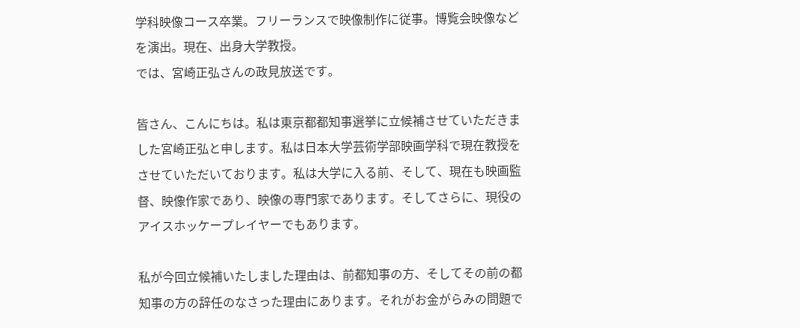学科映像コース卒業。フリーランスで映像制作に従事。博覧会映像などを演出。現在、出身大学教授。
では、宮崎正弘さんの政見放送です。

皆さん、こんにちは。私は東京都都知事選挙に立候補させていただきました宮崎正弘と申します。私は日本大学芸術学部映画学科で現在教授をさせていただいております。私は大学に入る前、そして、現在も映画監督、映像作家であり、映像の専門家であります。そしてさらに、現役のアイスホッケープレイヤーでもあります。

私が今回立候補いたしました理由は、前都知事の方、そしてその前の都知事の方の辞任のなさった理由にあります。それがお金がらみの問題で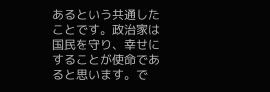あるという共通したことです。政治家は国民を守り、幸せにすることが使命であると思います。で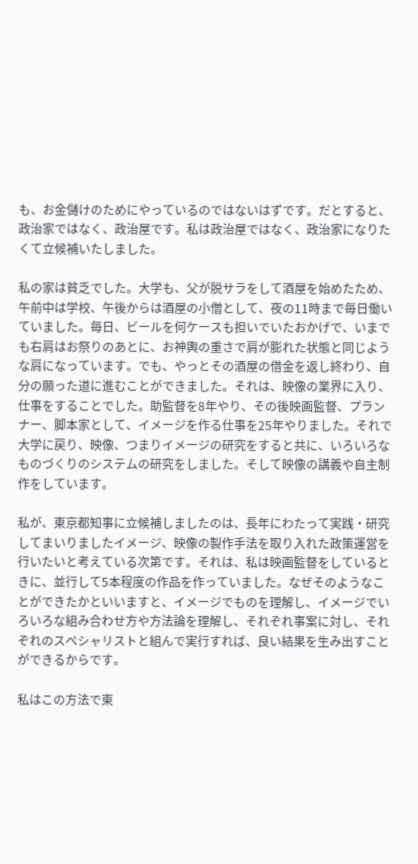も、お金儲けのためにやっているのではないはずです。だとすると、政治家ではなく、政治屋です。私は政治屋ではなく、政治家になりたくて立候補いたしました。

私の家は貧乏でした。大学も、父が脱サラをして酒屋を始めたため、午前中は学校、午後からは酒屋の小僧として、夜の11時まで毎日働いていました。毎日、ビールを何ケースも担いでいたおかげで、いまでも右肩はお祭りのあとに、お神輿の重さで肩が膨れた状態と同じような肩になっています。でも、やっとその酒屋の借金を返し終わり、自分の願った道に進むことができました。それは、映像の業界に入り、仕事をすることでした。助監督を8年やり、その後映画監督、プランナー、脚本家として、イメージを作る仕事を25年やりました。それで大学に戻り、映像、つまりイメージの研究をすると共に、いろいろなものづくりのシステムの研究をしました。そして映像の講義や自主制作をしています。

私が、東京都知事に立候補しましたのは、長年にわたって実践・研究してまいりましたイメージ、映像の製作手法を取り入れた政策運営を行いたいと考えている次第です。それは、私は映画監督をしているときに、並行して5本程度の作品を作っていました。なぜそのようなことができたかといいますと、イメージでものを理解し、イメージでいろいろな組み合わせ方や方法論を理解し、それぞれ事案に対し、それぞれのスペシャリストと組んで実行すれば、良い結果を生み出すことができるからです。

私はこの方法で東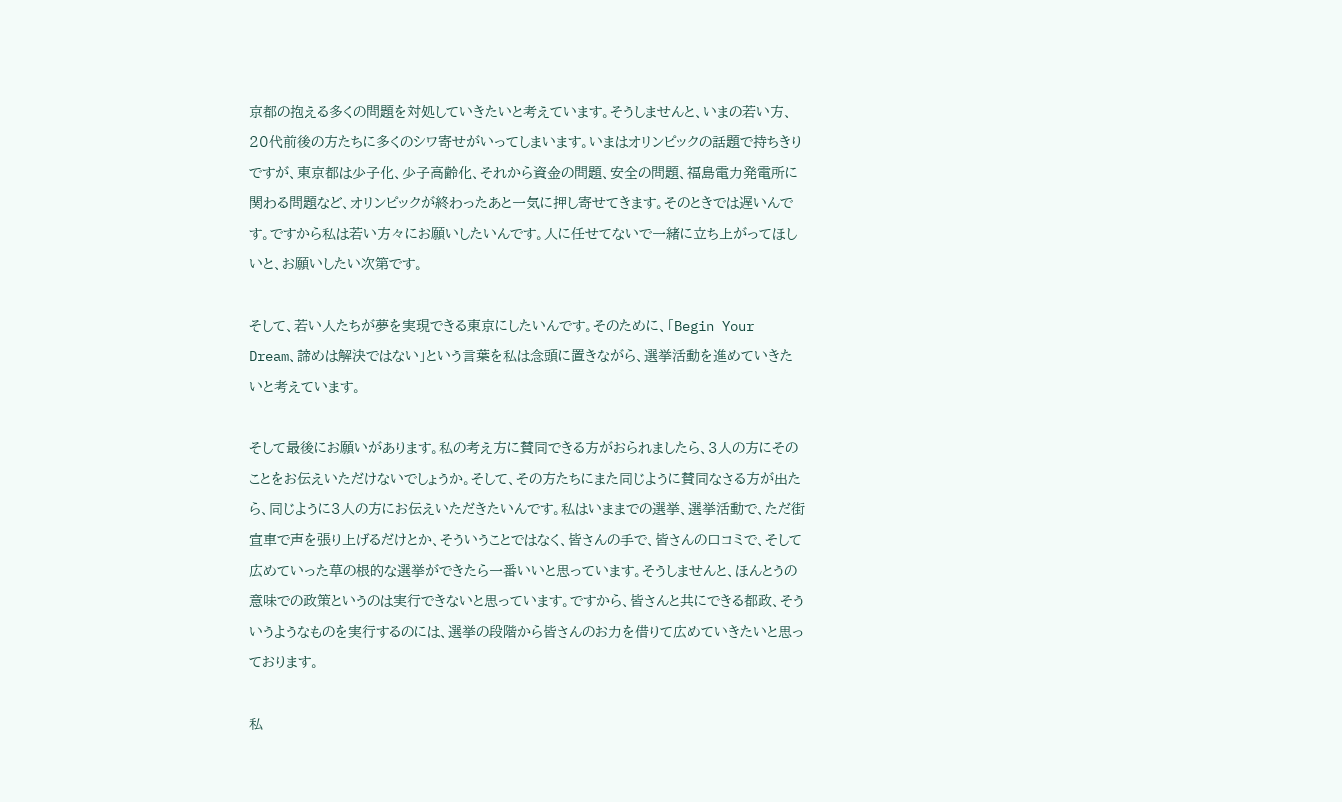京都の抱える多くの問題を対処していきたいと考えています。そうしませんと、いまの若い方、20代前後の方たちに多くのシワ寄せがいってしまいます。いまはオリンピックの話題で持ちきりですが、東京都は少子化、少子高齢化、それから資金の問題、安全の問題、福島電力発電所に関わる問題など、オリンピックが終わったあと一気に押し寄せてきます。そのときでは遅いんです。ですから私は若い方々にお願いしたいんです。人に任せてないで一緒に立ち上がってほしいと、お願いしたい次第です。

そして、若い人たちが夢を実現できる東京にしたいんです。そのために、「Begin Your Dream、諦めは解決ではない」という言葉を私は念頭に置きながら、選挙活動を進めていきたいと考えています。

そして最後にお願いがあります。私の考え方に賛同できる方がおられましたら、3人の方にそのことをお伝えいただけないでしょうか。そして、その方たちにまた同じように賛同なさる方が出たら、同じように3人の方にお伝えいただきたいんです。私はいままでの選挙、選挙活動で、ただ街宣車で声を張り上げるだけとか、そういうことではなく、皆さんの手で、皆さんの口コミで、そして広めていった草の根的な選挙ができたら一番いいと思っています。そうしませんと、ほんとうの意味での政策というのは実行できないと思っています。ですから、皆さんと共にできる都政、そういうようなものを実行するのには、選挙の段階から皆さんのお力を借りて広めていきたいと思っております。

私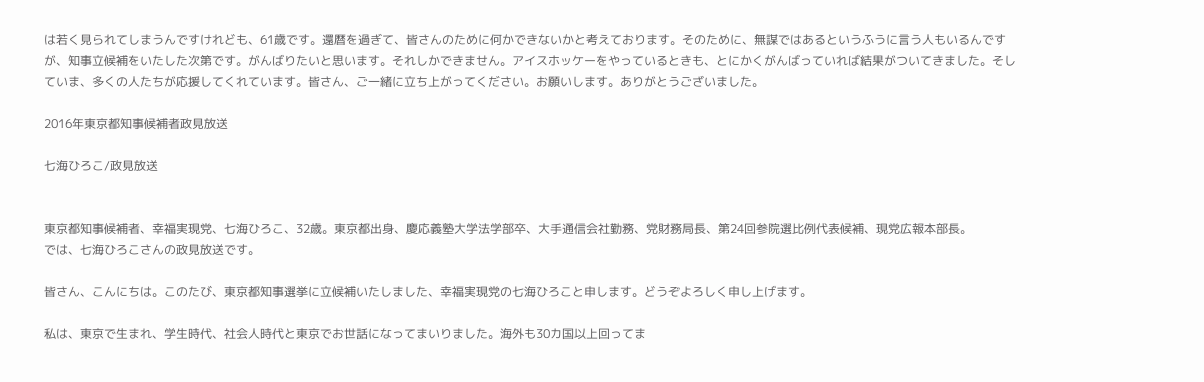は若く見られてしまうんですけれども、61歳です。還暦を過ぎて、皆さんのために何かできないかと考えております。そのために、無謀ではあるというふうに言う人もいるんですが、知事立候補をいたした次第です。がんばりたいと思います。それしかできません。アイスホッケーをやっているときも、とにかくがんばっていれば結果がついてきました。そしていま、多くの人たちが応援してくれています。皆さん、ご一緒に立ち上がってください。お願いします。ありがとうございました。

2016年東京都知事候補者政見放送

七海ひろこ/政見放送


東京都知事候補者、幸福実現党、七海ひろこ、32歳。東京都出身、慶応義塾大学法学部卒、大手通信会社勤務、党財務局長、第24回参院選比例代表候補、現党広報本部長。
では、七海ひろこさんの政見放送です。

皆さん、こんにちは。このたび、東京都知事選挙に立候補いたしました、幸福実現党の七海ひろこと申します。どうぞよろしく申し上げます。

私は、東京で生まれ、学生時代、社会人時代と東京でお世話になってまいりました。海外も30カ国以上回ってま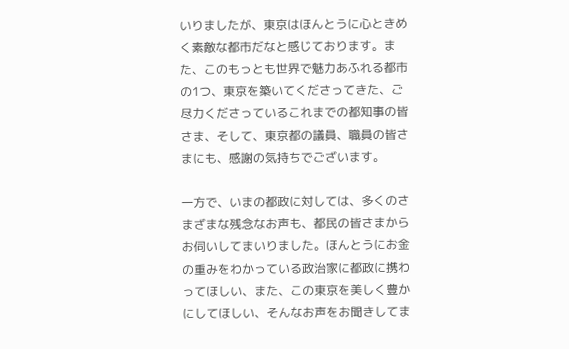いりましたが、東京はほんとうに心ときめく素敵な都市だなと感じております。また、このもっとも世界で魅力あふれる都市の1つ、東京を築いてくださってきた、ご尽力くださっているこれまでの都知事の皆さま、そして、東京都の議員、職員の皆さまにも、感謝の気持ちでございます。

一方で、いまの都政に対しては、多くのさまざまな残念なお声も、都民の皆さまからお伺いしてまいりました。ほんとうにお金の重みをわかっている政治家に都政に携わってほしい、また、この東京を美しく豊かにしてほしい、そんなお声をお聞きしてま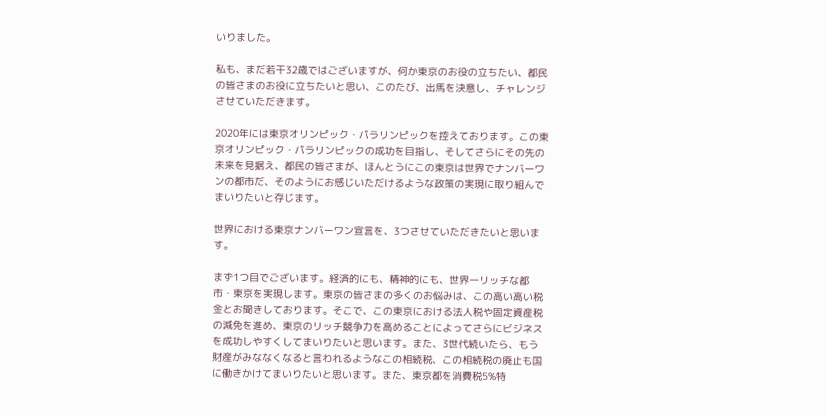いりました。

私も、まだ若干32歳ではございますが、何か東京のお役の立ちたい、都民の皆さまのお役に立ちたいと思い、このたび、出馬を決意し、チャレンジさせていただきます。

2020年には東京オリンピック・パラリンピックを控えております。この東京オリンピック・パラリンピックの成功を目指し、そしてさらにその先の未来を見据え、都民の皆さまが、ほんとうにこの東京は世界でナンバーワンの都市だ、そのようにお感じいただけるような政策の実現に取り組んでまいりたいと存じます。

世界における東京ナンバーワン宣言を、3つさせていただきたいと思います。

まず1つ目でございます。経済的にも、精神的にも、世界一リッチな都市・東京を実現します。東京の皆さまの多くのお悩みは、この高い高い税金とお聞きしております。そこで、この東京における法人税や固定資産税の減免を進め、東京のリッチ競争力を高めることによってさらにビジネスを成功しやすくしてまいりたいと思います。また、3世代続いたら、もう財産がみななくなると言われるようなこの相続税、この相続税の廃止も国に働きかけてまいりたいと思います。また、東京都を消費税5%特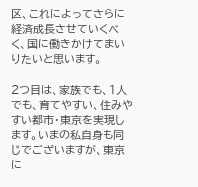区、これによってさらに経済成長させていくべく、国に働きかけてまいりたいと思います。

2つ目は、家族でも、1人でも、育てやすい、住みやすい都市・東京を実現します。いまの私自身も同じでございますが、東京に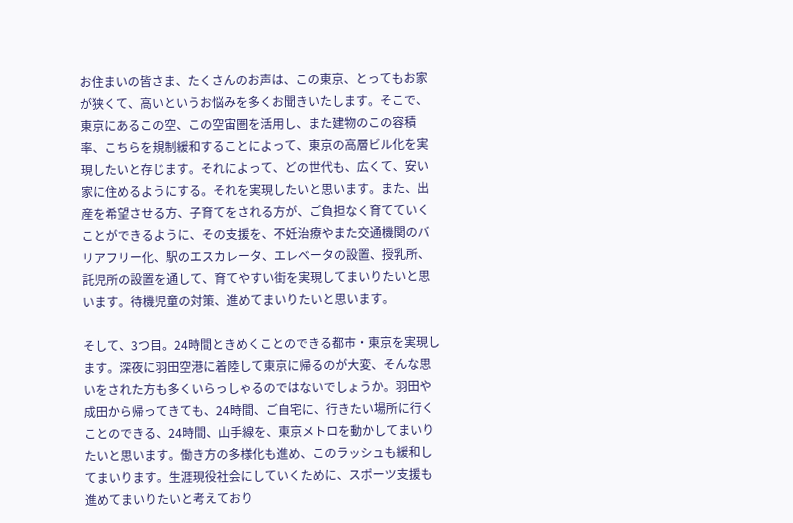お住まいの皆さま、たくさんのお声は、この東京、とってもお家が狭くて、高いというお悩みを多くお聞きいたします。そこで、東京にあるこの空、この空宙圏を活用し、また建物のこの容積率、こちらを規制緩和することによって、東京の高層ビル化を実現したいと存じます。それによって、どの世代も、広くて、安い家に住めるようにする。それを実現したいと思います。また、出産を希望させる方、子育てをされる方が、ご負担なく育てていくことができるように、その支援を、不妊治療やまた交通機関のバリアフリー化、駅のエスカレータ、エレベータの設置、授乳所、託児所の設置を通して、育てやすい街を実現してまいりたいと思います。待機児童の対策、進めてまいりたいと思います。

そして、3つ目。24時間ときめくことのできる都市・東京を実現します。深夜に羽田空港に着陸して東京に帰るのが大変、そんな思いをされた方も多くいらっしゃるのではないでしょうか。羽田や成田から帰ってきても、24時間、ご自宅に、行きたい場所に行くことのできる、24時間、山手線を、東京メトロを動かしてまいりたいと思います。働き方の多様化も進め、このラッシュも緩和してまいります。生涯現役社会にしていくために、スポーツ支援も進めてまいりたいと考えており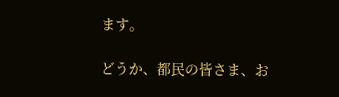ます。

どうか、都民の皆さま、お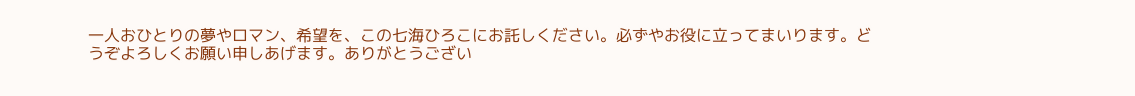一人おひとりの夢やロマン、希望を、この七海ひろこにお託しください。必ずやお役に立ってまいります。どうぞよろしくお願い申しあげます。ありがとうござい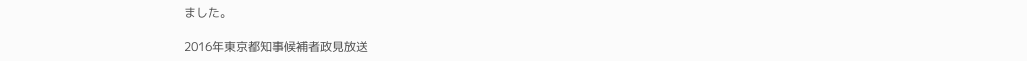ました。

2016年東京都知事候補者政見放送